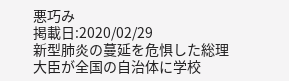悪巧み
掲載日:2020/02/29
新型肺炎の蔓延を危惧した総理大臣が全国の自治体に学校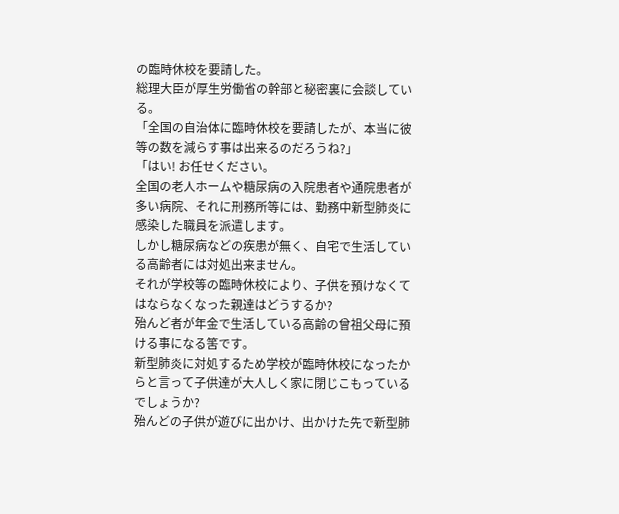の臨時休校を要請した。
総理大臣が厚生労働省の幹部と秘密裏に会談している。
「全国の自治体に臨時休校を要請したが、本当に彼等の数を減らす事は出来るのだろうね?」
「はい! お任せください。
全国の老人ホームや糖尿病の入院患者や通院患者が多い病院、それに刑務所等には、勤務中新型肺炎に感染した職員を派遣します。
しかし糖尿病などの疾患が無く、自宅で生活している高齢者には対処出来ません。
それが学校等の臨時休校により、子供を預けなくてはならなくなった親達はどうするか?
殆んど者が年金で生活している高齢の曾祖父母に預ける事になる筈です。
新型肺炎に対処するため学校が臨時休校になったからと言って子供達が大人しく家に閉じこもっているでしょうか?
殆んどの子供が遊びに出かけ、出かけた先で新型肺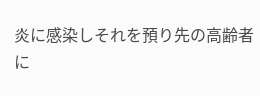炎に感染しそれを預り先の高齢者に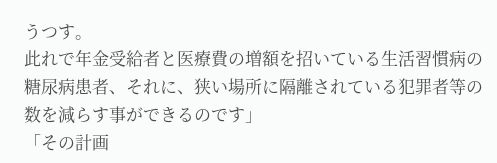うつす。
此れで年金受給者と医療費の増額を招いている生活習慣病の糖尿病患者、それに、狭い場所に隔離されている犯罪者等の数を減らす事ができるのです」
「その計画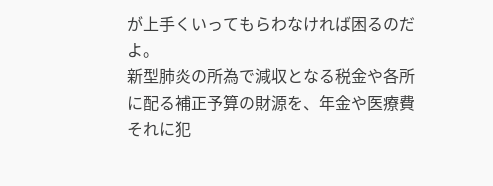が上手くいってもらわなければ困るのだよ。
新型肺炎の所為で減収となる税金や各所に配る補正予算の財源を、年金や医療費それに犯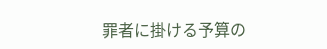罪者に掛ける予算の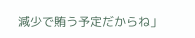減少で賄う予定だからね」